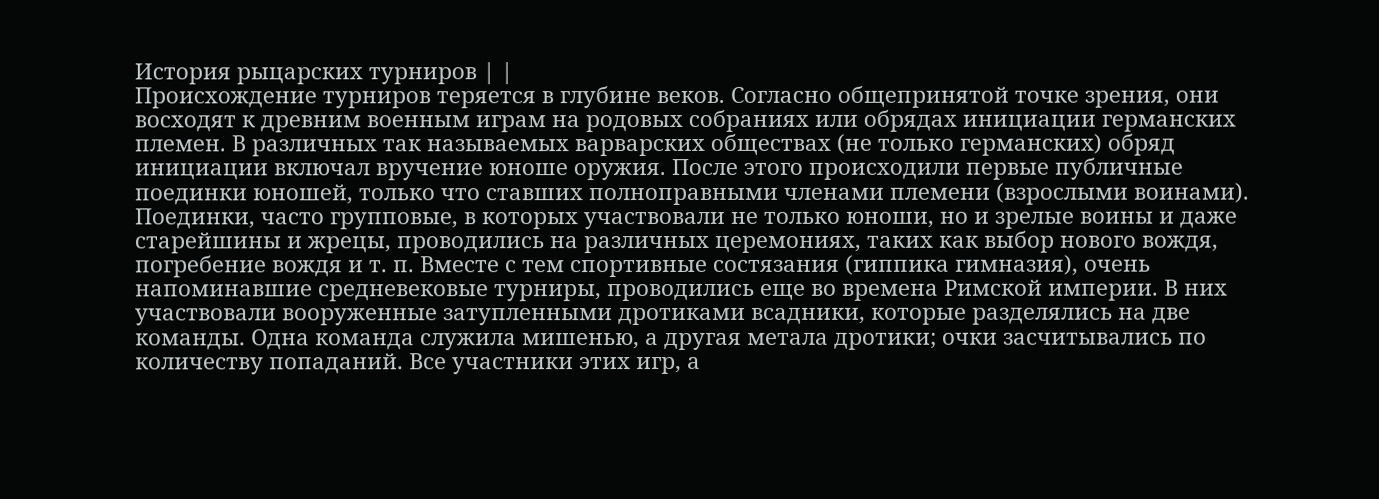История рыцарских турниров | |
Происхождение турниров теряется в глубине веков. Согласно общепринятой точке зрения, они восходят к древним военным играм на родовых собраниях или обрядах инициации германских племен. В различных так называемых варварских обществах (не только германских) обряд инициации включал вручение юноше оружия. После этого происходили первые публичные поединки юношей, только что ставших полноправными членами племени (взрослыми воинами). Поединки, часто групповые, в которых участвовали не только юноши, но и зрелые воины и даже старейшины и жрецы, проводились на различных церемониях, таких как выбор нового вождя, погребение вождя и т. п. Вместе с тем спортивные состязания (гиппика гимназия), очень напоминавшие средневековые турниры, проводились еще во времена Римской империи. В них участвовали вооруженные затупленными дротиками всадники, которые разделялись на две команды. Одна команда служила мишенью, а другая метала дротики; очки засчитывались по количеству попаданий. Все участники этих игр, а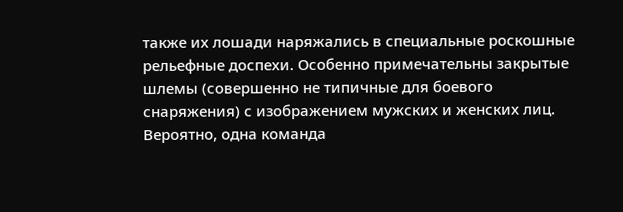также их лошади наряжались в специальные роскошные рельефные доспехи. Особенно примечательны закрытые шлемы (совершенно не типичные для боевого снаряжения) с изображением мужских и женских лиц. Вероятно, одна команда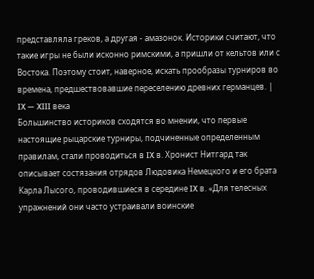представляла греков, а другая - амазонок. Историки считают, что такие игры не были исконно римскими, а пришли от кельтов или с Востока. Поэтому стоит, наверное, искать прообразы турниров во времена, предшествовавшие переселению древних германцев. |
IX — XIII века
Большинство историков сходятся во мнении, что первые настоящие рыцарские турниры, подчиненные определенным правилам, стали проводиться в IX в. Хронист Нитгард так описывает состязания отрядов Людовика Немецкого и его брата Карла Лысого, проводившиеся в середине IX в. «Для телесных упражнений они часто устраивали воинские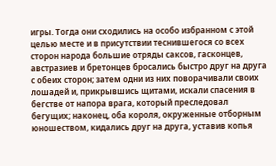игры. Тогда они сходились на особо избранном с этой целью месте и в присутствии теснившегося со всех сторон народа большие отряды саксов, гасконцев, австразиев и бретонцев бросались быстро друг на друга с обеих сторон; затем одни из них поворачивали своих лошадей и, прикрывшись щитами, искали спасения в бегстве от напора врага, который преследовал бегущих; наконец, оба короля, окруженные отборным юношеством, кидались друг на друга, уставив копья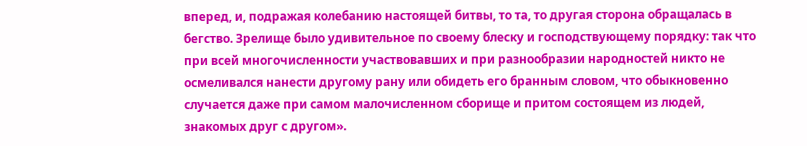вперед, и, подражая колебанию настоящей битвы, то та, то другая сторона обращалась в бегство. Зрелище было удивительное по своему блеску и господствующему порядку: так что при всей многочисленности участвовавших и при разнообразии народностей никто не осмеливался нанести другому рану или обидеть его бранным словом, что обыкновенно случается даже при самом малочисленном сборище и притом состоящем из людей, знакомых друг с другом».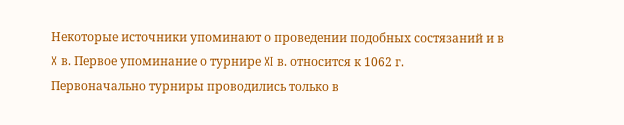Некоторые источники упоминают о проведении подобных состязаний и в X в. Первое упоминание о турнире XI в. относится к 1062 г.
Первоначально турниры проводились только в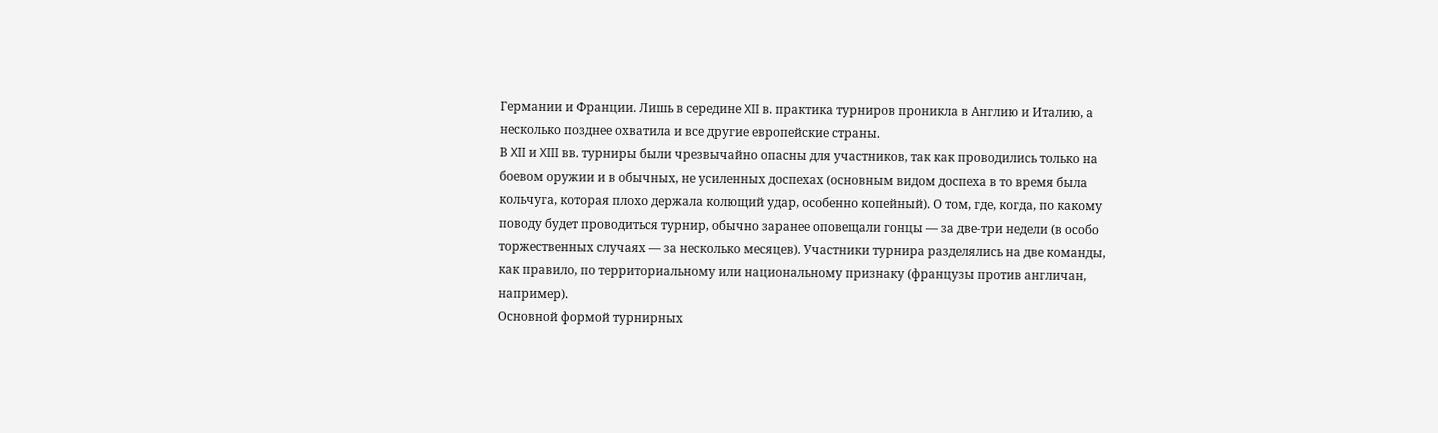Германии и Франции. Лишь в середине XII в. практика турниров проникла в Англию и Италию, а несколько позднее охватила и все другие европейские страны.
В XII и XIII вв. турниры были чрезвычайно опасны для участников, так как проводились только на боевом оружии и в обычных, не усиленных доспехах (основным видом доспеха в то время была кольчуга, которая плохо держала колющий удар, особенно копейный). О том, где, когда, по какому поводу будет проводиться турнир, обычно заранее оповещали гонцы — за две-три недели (в особо торжественных случаях — за несколько месяцев). Участники турнира разделялись на две команды, как правило, по территориальному или национальному признаку (французы против англичан, например).
Основной формой турнирных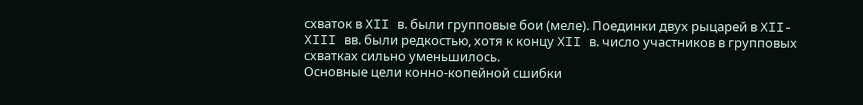схваток в XII в. были групповые бои (меле). Поединки двух рыцарей в XII-XIII вв. были редкостью, хотя к концу XII в. число участников в групповых схватках сильно уменьшилось.
Основные цели конно-копейной сшибки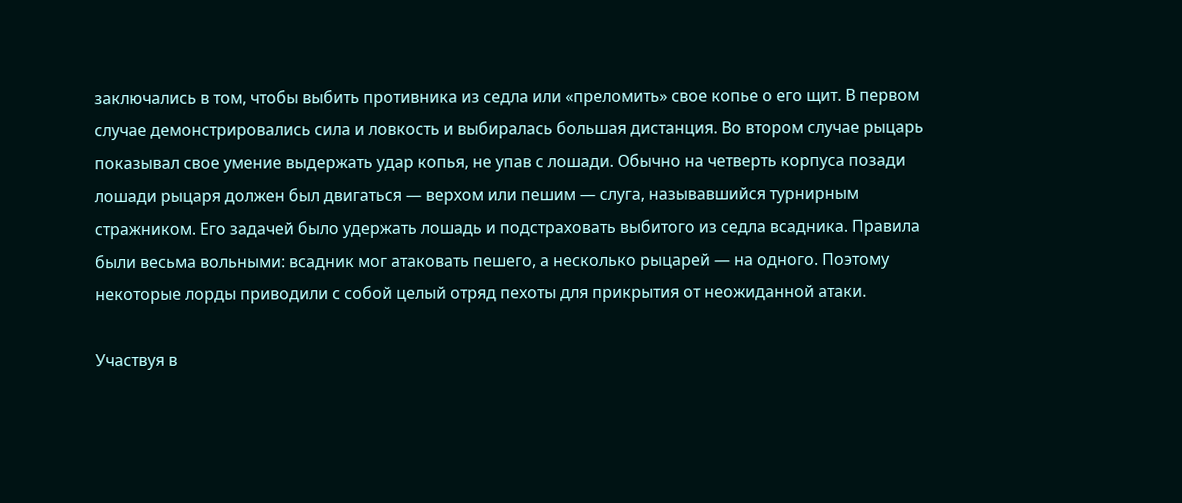заключались в том, чтобы выбить противника из седла или «преломить» свое копье о его щит. В первом случае демонстрировались сила и ловкость и выбиралась большая дистанция. Во втором случае рыцарь показывал свое умение выдержать удар копья, не упав с лошади. Обычно на четверть корпуса позади лошади рыцаря должен был двигаться — верхом или пешим — слуга, называвшийся турнирным стражником. Его задачей было удержать лошадь и подстраховать выбитого из седла всадника. Правила были весьма вольными: всадник мог атаковать пешего, а несколько рыцарей — на одного. Поэтому некоторые лорды приводили с собой целый отряд пехоты для прикрытия от неожиданной атаки.

Участвуя в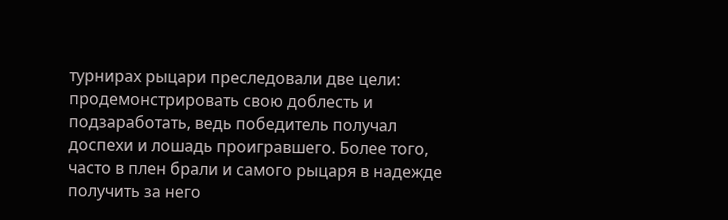турнирах рыцари преследовали две цели: продемонстрировать свою доблесть и подзаработать, ведь победитель получал доспехи и лошадь проигравшего. Более того, часто в плен брали и самого рыцаря в надежде получить за него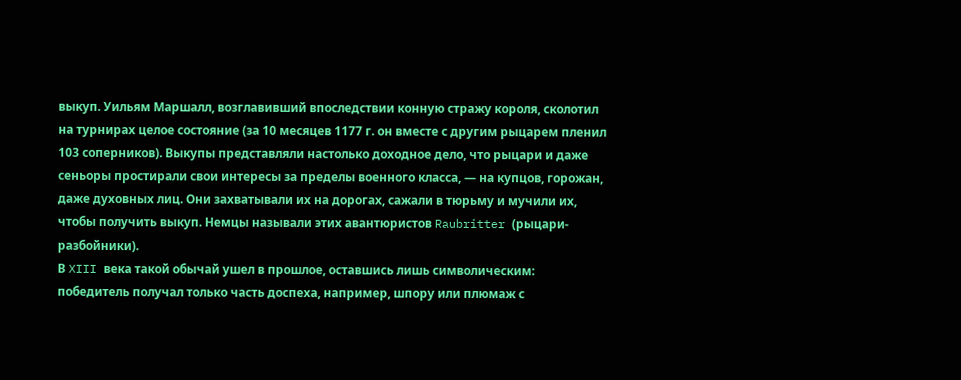выкуп. Уильям Маршалл, возглавивший впоследствии конную стражу короля, сколотил на турнирах целое состояние (за 10 месяцев 1177 г. он вместе с другим рыцарем пленил 103 соперников). Выкупы представляли настолько доходное дело, что рыцари и даже сеньоры простирали свои интересы за пределы военного класса, — на купцов, горожан, даже духовных лиц. Они захватывали их на дорогах, сажали в тюрьму и мучили их, чтобы получить выкуп. Немцы называли этих авантюристов Raubritter (рыцари-разбойники).
В XIII века такой обычай ушел в прошлое, оставшись лишь символическим: победитель получал только часть доспеха, например, шпору или плюмаж с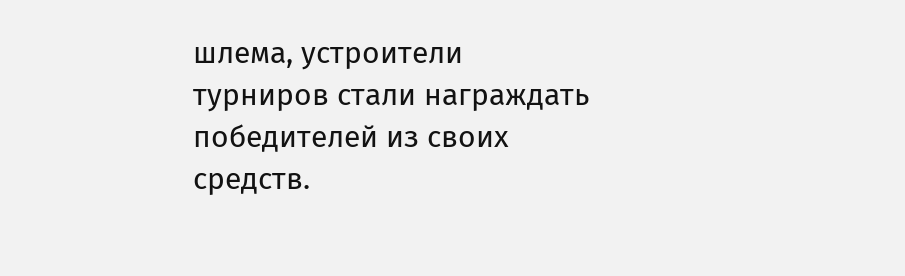шлема, устроители турниров стали награждать победителей из своих средств.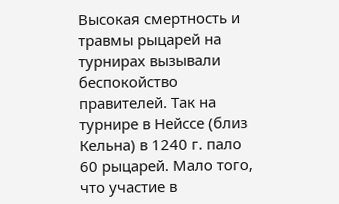Высокая смертность и травмы рыцарей на турнирах вызывали беспокойство правителей. Так на турнире в Нейссе (близ Кельна) в 1240 г. пало 60 рыцарей. Мало того, что участие в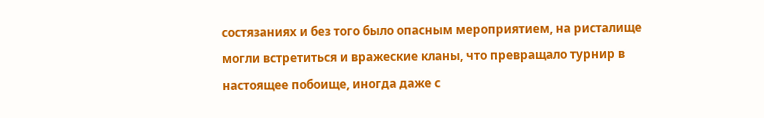состязаниях и без того было опасным мероприятием, на ристалище могли встретиться и вражеские кланы, что превращало турнир в настоящее побоище, иногда даже с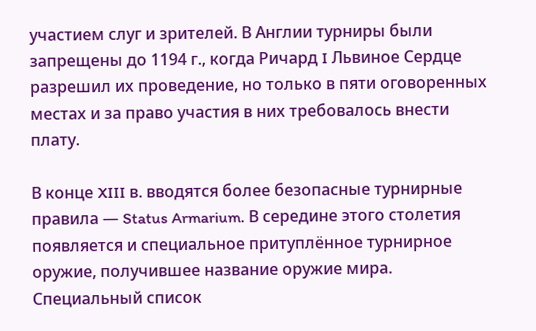участием слуг и зрителей. В Англии турниры были запрещены до 1194 г., когда Ричард I Львиное Сердце разрешил их проведение, но только в пяти оговоренных местах и за право участия в них требовалось внести плату.

В конце XIII в. вводятся более безопасные турнирные правила — Status Armarium. В середине этого столетия появляется и специальное притуплённое турнирное оружие, получившее название оружие мира. Специальный список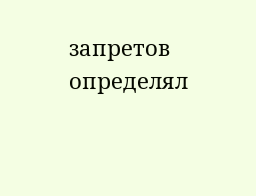запретов определял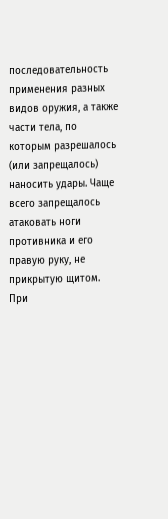последовательность применения разных видов оружия, а также части тела, по которым разрешалось (или запрещалось) наносить удары. Чаще всего запрещалось атаковать ноги противника и его правую руку, не прикрытую щитом. При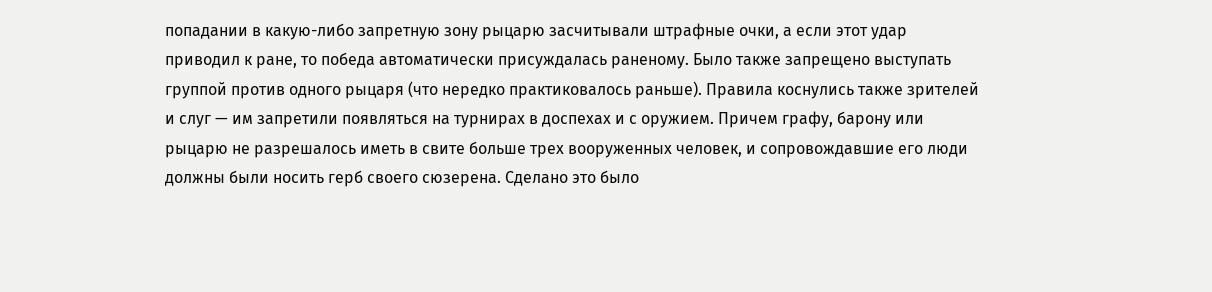попадании в какую-либо запретную зону рыцарю засчитывали штрафные очки, а если этот удар приводил к ране, то победа автоматически присуждалась раненому. Было также запрещено выступать группой против одного рыцаря (что нередко практиковалось раньше). Правила коснулись также зрителей и слуг — им запретили появляться на турнирах в доспехах и с оружием. Причем графу, барону или рыцарю не разрешалось иметь в свите больше трех вооруженных человек, и сопровождавшие его люди должны были носить герб своего сюзерена. Сделано это было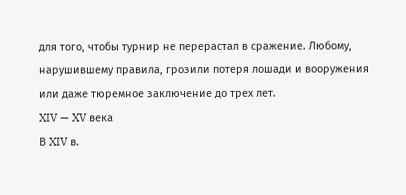для того, чтобы турнир не перерастал в сражение. Любому, нарушившему правила, грозили потеря лошади и вооружения или даже тюремное заключение до трех лет.
XIV — XV века
В XIV в.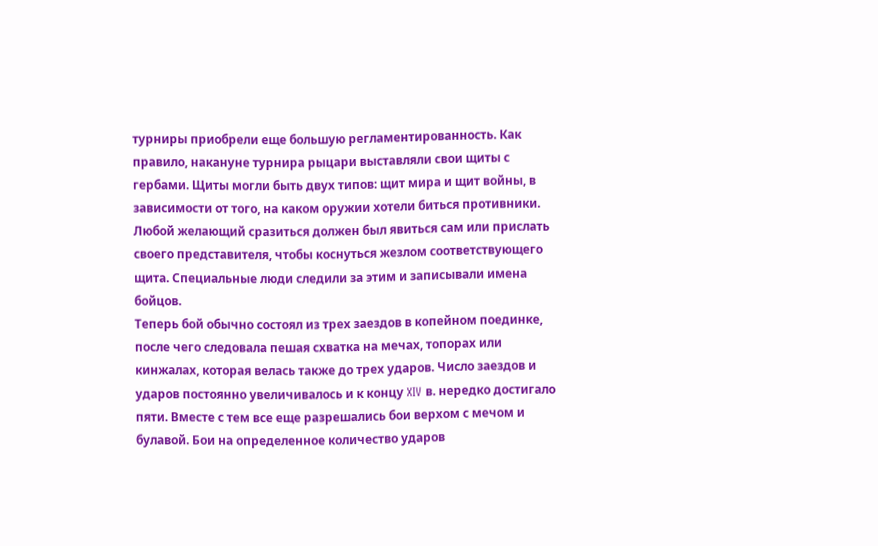турниры приобрели еще большую регламентированность. Как правило, накануне турнира рыцари выставляли свои щиты с гербами. Щиты могли быть двух типов: щит мира и щит войны, в зависимости от того, на каком оружии хотели биться противники. Любой желающий сразиться должен был явиться сам или прислать своего представителя, чтобы коснуться жезлом соответствующего щита. Специальные люди следили за этим и записывали имена бойцов.
Теперь бой обычно состоял из трех заездов в копейном поединке, после чего следовала пешая схватка на мечах, топорах или кинжалах, которая велась также до трех ударов. Число заездов и ударов постоянно увеличивалось и к концу XIV в. нередко достигало пяти. Вместе с тем все еще разрешались бои верхом с мечом и булавой. Бои на определенное количество ударов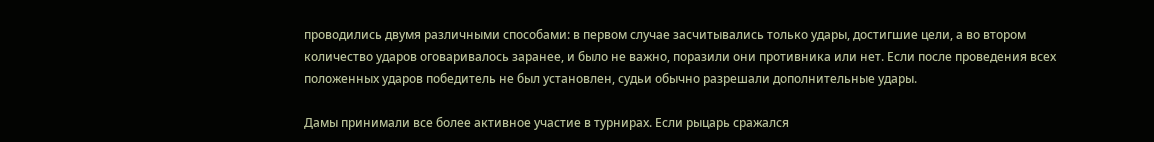проводились двумя различными способами: в первом случае засчитывались только удары, достигшие цели, а во втором количество ударов оговаривалось заранее, и было не важно, поразили они противника или нет. Если после проведения всех положенных ударов победитель не был установлен, судьи обычно разрешали дополнительные удары.

Дамы принимали все более активное участие в турнирах. Если рыцарь сражался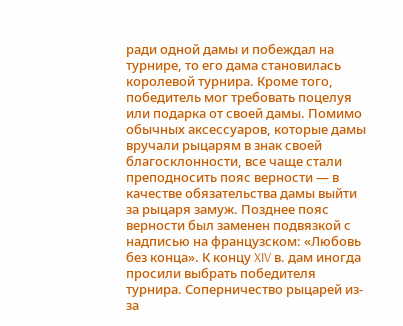ради одной дамы и побеждал на турнире, то его дама становилась королевой турнира. Кроме того, победитель мог требовать поцелуя или подарка от своей дамы. Помимо обычных аксессуаров, которые дамы вручали рыцарям в знак своей благосклонности, все чаще стали преподносить пояс верности — в качестве обязательства дамы выйти за рыцаря замуж. Позднее пояс верности был заменен подвязкой с надписью на французском: «Любовь без конца». К концу XIV в. дам иногда просили выбрать победителя турнира. Соперничество рыцарей из-за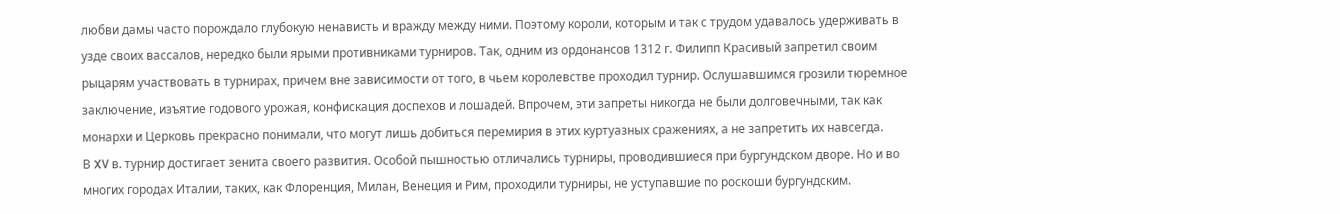любви дамы часто порождало глубокую ненависть и вражду между ними. Поэтому короли, которым и так с трудом удавалось удерживать в узде своих вассалов, нередко были ярыми противниками турниров. Так, одним из ордонансов 1312 г. Филипп Красивый запретил своим рыцарям участвовать в турнирах, причем вне зависимости от того, в чьем королевстве проходил турнир. Ослушавшимся грозили тюремное заключение, изъятие годового урожая, конфискация доспехов и лошадей. Впрочем, эти запреты никогда не были долговечными, так как монархи и Церковь прекрасно понимали, что могут лишь добиться перемирия в этих куртуазных сражениях, а не запретить их навсегда.
В XV в. турнир достигает зенита своего развития. Особой пышностью отличались турниры, проводившиеся при бургундском дворе. Но и во многих городах Италии, таких, как Флоренция, Милан, Венеция и Рим, проходили турниры, не уступавшие по роскоши бургундским.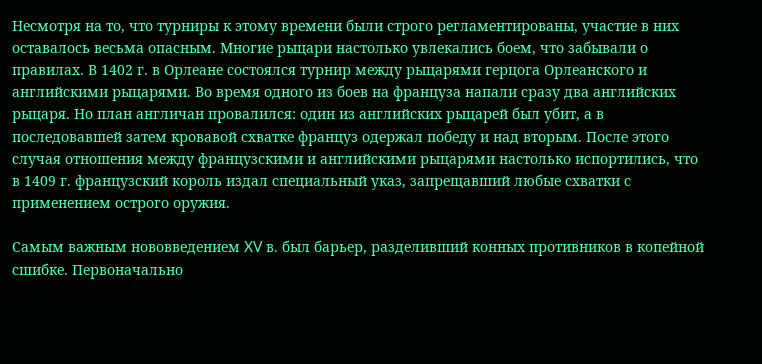Несмотря на то, что турниры к этому времени были строго регламентированы, участие в них оставалось весьма опасным. Многие рыцари настолько увлекались боем, что забывали о правилах. В 1402 г. в Орлеане состоялся турнир между рыцарями герцога Орлеанского и английскими рыцарями. Во время одного из боев на француза напали сразу два английских рыцаря. Но план англичан провалился: один из английских рыцарей был убит, а в последовавшей затем кровавой схватке француз одержал победу и над вторым. После этого случая отношения между французскими и английскими рыцарями настолько испортились, что в 1409 г. французский король издал специальный указ, запрещавший любые схватки с применением острого оружия.

Самым важным нововведением XV в. был барьер, разделивший конных противников в копейной сшибке. Первоначально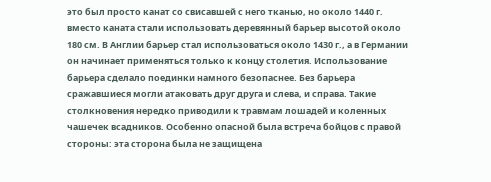это был просто канат со свисавшей с него тканью, но около 1440 г. вместо каната стали использовать деревянный барьер высотой около 180 см. В Англии барьер стал использоваться около 1430 г., а в Германии он начинает применяться только к концу столетия. Использование барьера сделало поединки намного безопаснее. Без барьера сражавшиеся могли атаковать друг друга и слева, и справа. Такие столкновения нередко приводили к травмам лошадей и коленных чашечек всадников. Особенно опасной была встреча бойцов с правой стороны: эта сторона была не защищена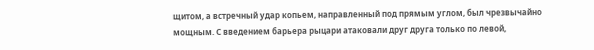щитом, а встречный удар копьем, направленный под прямым углом, был чрезвычайно мощным. С введением барьера рыцари атаковали друг друга только по левой,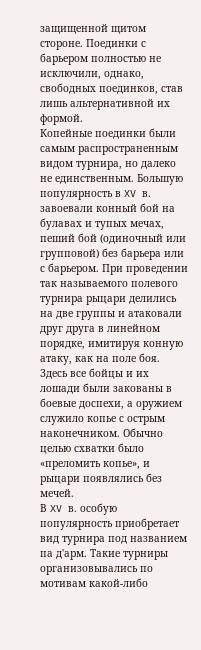защищенной щитом стороне. Поединки с барьером полностью не исключили, однако, свободных поединков, став лишь альтернативной их формой.
Копейные поединки были самым распространенным видом турнира, но далеко не единственным. Большую популярность в XV в. завоевали конный бой на булавах и тупых мечах, пеший бой (одиночный или групповой) без барьера или с барьером. При проведении так называемого полевого турнира рыцари делились на две группы и атаковали друг друга в линейном порядке, имитируя конную атаку, как на поле боя. Здесь все бойцы и их лошади были закованы в боевые доспехи, а оружием служило копье с острым наконечником. Обычно целью схватки было «преломить копье», и рыцари появлялись без мечей.
В XV в. особую популярность приобретает вид турнира под названием па д'арм. Такие турниры организовывались по мотивам какой-либо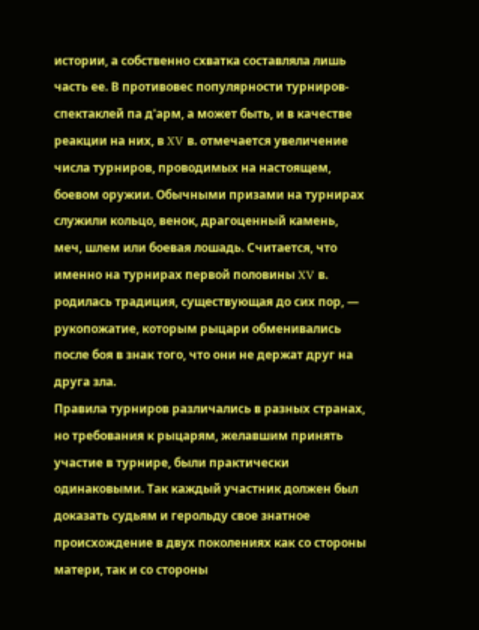истории, а собственно схватка составляла лишь часть ее. В противовес популярности турниров-спектаклей па д'арм, а может быть, и в качестве реакции на них, в XV в. отмечается увеличение числа турниров, проводимых на настоящем, боевом оружии. Обычными призами на турнирах служили кольцо, венок, драгоценный камень, меч, шлем или боевая лошадь. Считается, что именно на турнирах первой половины XV в. родилась традиция, существующая до сих пор, — рукопожатие, которым рыцари обменивались после боя в знак того, что они не держат друг на друга зла.
Правила турниров различались в разных странах, но требования к рыцарям, желавшим принять участие в турнире, были практически одинаковыми. Так каждый участник должен был доказать судьям и герольду свое знатное происхождение в двух поколениях как со стороны матери, так и со стороны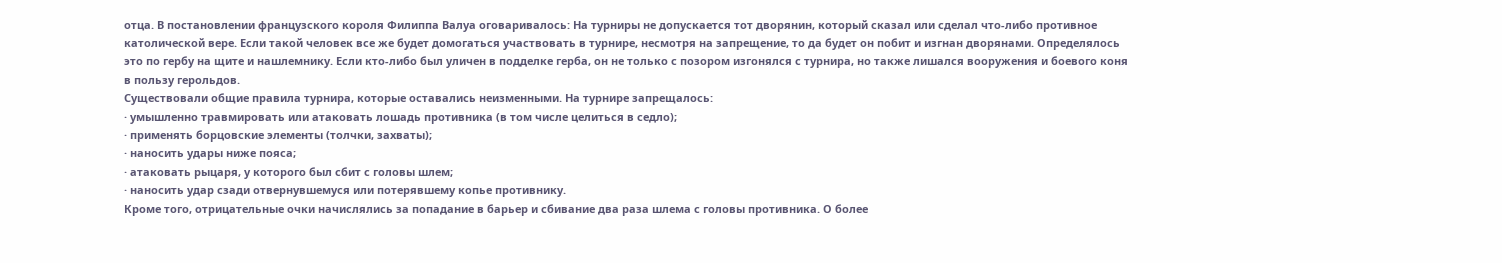отца. В постановлении французского короля Филиппа Валуа оговаривалось: На турниры не допускается тот дворянин, который сказал или сделал что-либо противное католической вере. Если такой человек все же будет домогаться участвовать в турнире, несмотря на запрещение, то да будет он побит и изгнан дворянами. Определялось это по гербу на щите и нашлемнику. Если кто-либо был уличен в подделке герба, он не только с позором изгонялся с турнира, но также лишался вооружения и боевого коня в пользу герольдов.
Существовали общие правила турнира, которые оставались неизменными. На турнире запрещалось:
· умышленно травмировать или атаковать лошадь противника (в том числе целиться в седло);
· применять борцовские элементы (толчки, захваты);
· наносить удары ниже пояса;
· атаковать рыцаря, у которого был сбит с головы шлем;
· наносить удар сзади отвернувшемуся или потерявшему копье противнику.
Кроме того, отрицательные очки начислялись за попадание в барьер и сбивание два раза шлема с головы противника. О более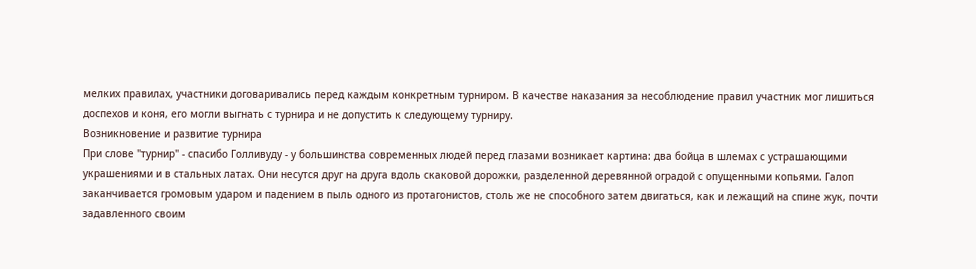мелких правилах, участники договаривались перед каждым конкретным турниром. В качестве наказания за несоблюдение правил участник мог лишиться доспехов и коня, его могли выгнать с турнира и не допустить к следующему турниру.
Возникновение и развитие турнира
При слове "турнир" - спасибо Голливуду - у большинства современных людей перед глазами возникает картина: два бойца в шлемах с устрашающими украшениями и в стальных латах. Они несутся друг на друга вдоль скаковой дорожки, разделенной деревянной оградой с опущенными копьями. Галоп заканчивается громовым ударом и падением в пыль одного из протагонистов, столь же не способного затем двигаться, как и лежащий на спине жук, почти задавленного своим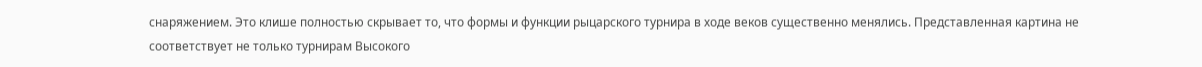снаряжением. Это клише полностью скрывает то, что формы и функции рыцарского турнира в ходе веков существенно менялись. Представленная картина не соответствует не только турнирам Высокого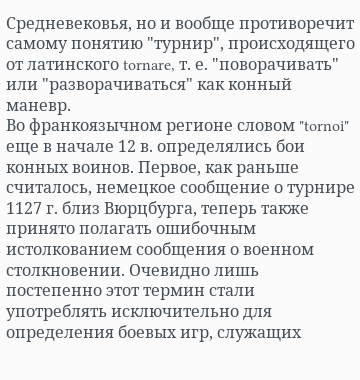Средневековья, но и вообще противоречит самому понятию "турнир", происходящего от латинского tornare, т. е. "поворачивать" или "разворачиваться" как конный маневр.
Во франкоязычном регионе словом "tornoi" еще в начале 12 в. определялись бои конных воинов. Первое, как раньше считалось, немецкое сообщение о турнире 1127 г. близ Вюрцбурга, теперь также принято полагать ошибочным истолкованием сообщения о военном столкновении. Очевидно лишь постепенно этот термин стали употреблять исключительно для определения боевых игр, служащих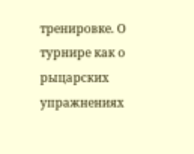тренировке. О турнире как о рыцарских упражнениях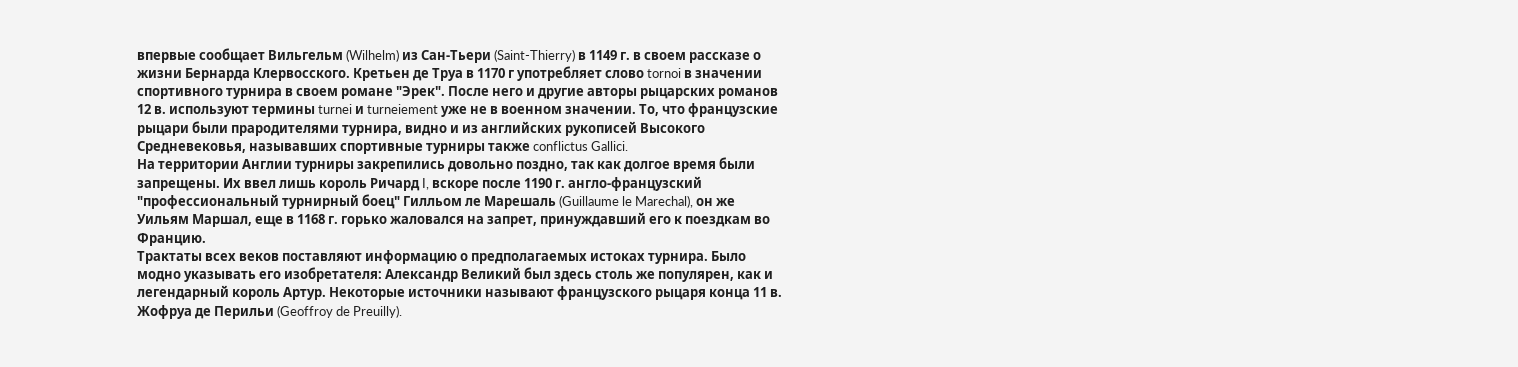впервые сообщает Вильгельм (Wilhelm) из Сан-Тьери (Saint-Thierry) в 1149 г. в своем рассказе о жизни Бернарда Клервосского. Кретьен де Труа в 1170 г употребляет слово tornoi в значении спортивного турнира в своем романе "Эрек". После него и другие авторы рыцарских романов 12 в. используют термины turnei и turneiement уже не в военном значении. То, что французские рыцари были прародителями турнира, видно и из английских рукописей Высокого Средневековья, называвших спортивные турниры также conflictus Gallici.
На территории Англии турниры закрепились довольно поздно, так как долгое время были запрещены. Их ввел лишь король Ричард I, вскоре после 1190 г. англо-французский "профессиональный турнирный боец" Гилльом ле Марешаль (Guillaume le Marechal), он же Уильям Маршал, еще в 1168 г. горько жаловался на запрет, принуждавший его к поездкам во Францию.
Трактаты всех веков поставляют информацию о предполагаемых истоках турнира. Было модно указывать его изобретателя: Александр Великий был здесь столь же популярен, как и легендарный король Артур. Некоторые источники называют французского рыцаря конца 11 в. Жофруа де Перильи (Geoffroy de Preuilly).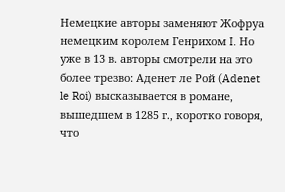Немецкие авторы заменяют Жофруа немецким королем Генрихом I. Но уже в 13 в. авторы смотрели на это более трезво: Аденет ле Рой (Adenet le Roi) высказывается в романе, вышедшем в 1285 г., коротко говоря, что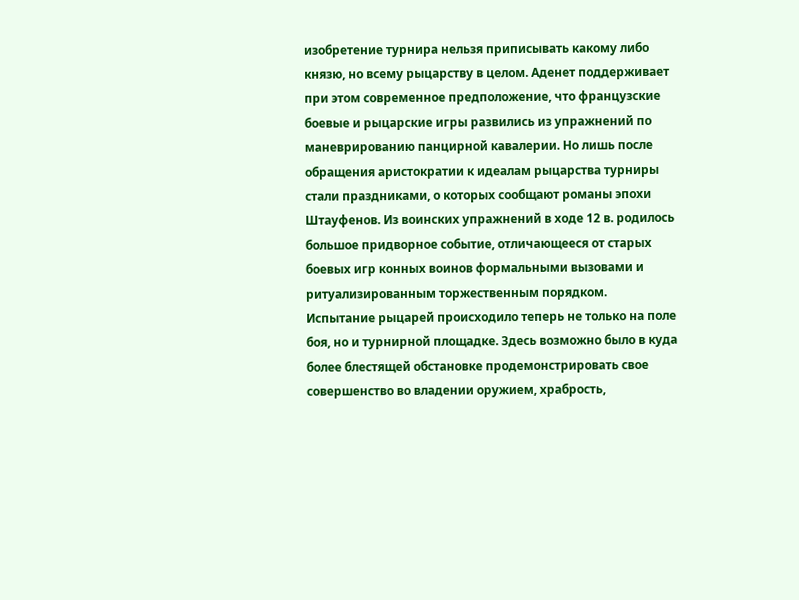изобретение турнира нельзя приписывать какому либо князю, но всему рыцарству в целом. Аденет поддерживает при этом современное предположение, что французские боевые и рыцарские игры развились из упражнений по маневрированию панцирной кавалерии. Но лишь после обращения аристократии к идеалам рыцарства турниры стали праздниками, о которых сообщают романы эпохи Штауфенов. Из воинских упражнений в ходе 12 в. родилось большое придворное событие, отличающееся от старых боевых игр конных воинов формальными вызовами и ритуализированным торжественным порядком.
Испытание рыцарей происходило теперь не только на поле боя, но и турнирной площадке. Здесь возможно было в куда более блестящей обстановке продемонстрировать свое совершенство во владении оружием, храбрость,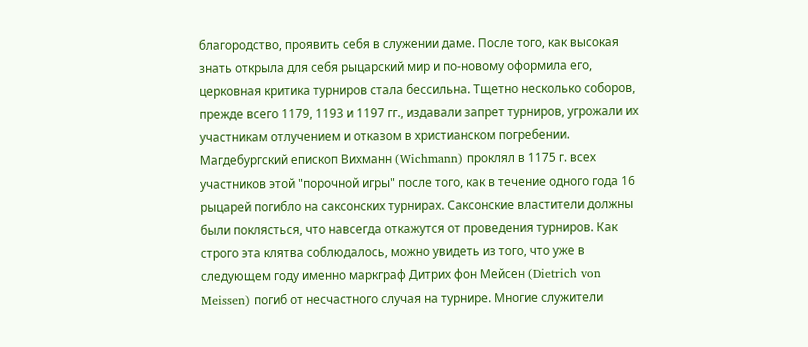благородство, проявить себя в служении даме. После того, как высокая знать открыла для себя рыцарский мир и по-новому оформила его, церковная критика турниров стала бессильна. Тщетно несколько соборов, прежде всего 1179, 1193 и 1197 гг., издавали запрет турниров, угрожали их участникам отлучением и отказом в христианском погребении. Магдебургский епископ Вихманн (Wichmann) проклял в 1175 г. всех участников этой "порочной игры" после того, как в течение одного года 16 рыцарей погибло на саксонских турнирах. Саксонские властители должны были поклясться, что навсегда откажутся от проведения турниров. Как строго эта клятва соблюдалось, можно увидеть из того, что уже в следующем году именно маркграф Дитрих фон Мейсен (Dietrich von Meissen) погиб от несчастного случая на турнире. Многие служители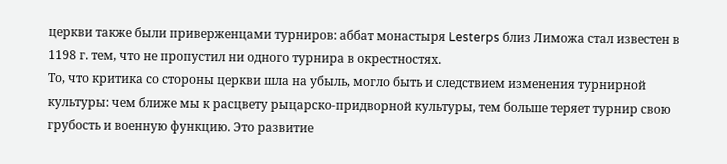церкви также были приверженцами турниров: аббат монастыря Lesterps близ Лиможа стал известен в 1198 г. тем, что не пропустил ни одного турнира в окрестностях.
То, что критика со стороны церкви шла на убыль, могло быть и следствием изменения турнирной культуры: чем ближе мы к расцвету рыцарско-придворной культуры, тем больше теряет турнир свою грубость и военную функцию. Это развитие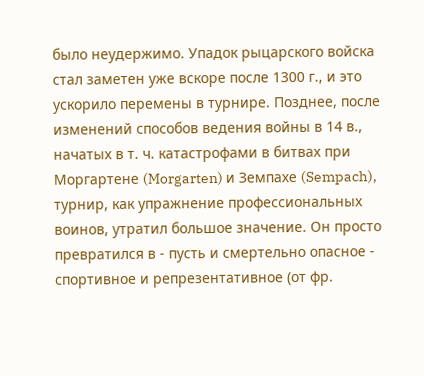было неудержимо. Упадок рыцарского войска стал заметен уже вскоре после 1300 г., и это ускорило перемены в турнире. Позднее, после изменений способов ведения войны в 14 в., начатых в т. ч. катастрофами в битвах при Моргартене (Morgarten) и Земпахе (Sempach), турнир, как упражнение профессиональных воинов, утратил большое значение. Он просто превратился в - пусть и смертельно опасное - спортивное и репрезентативное (от фр.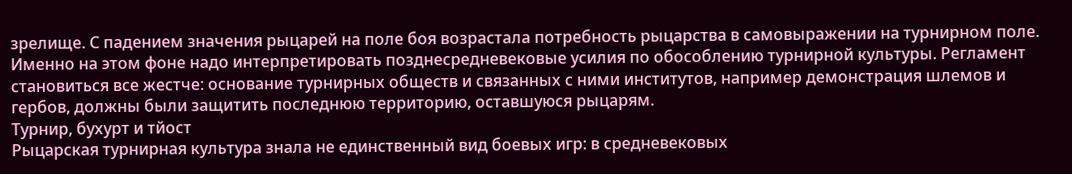зрелище. С падением значения рыцарей на поле боя возрастала потребность рыцарства в самовыражении на турнирном поле. Именно на этом фоне надо интерпретировать позднесредневековые усилия по обособлению турнирной культуры. Регламент становиться все жестче: основание турнирных обществ и связанных с ними институтов, например демонстрация шлемов и гербов, должны были защитить последнюю территорию, оставшуюся рыцарям.
Турнир, бухурт и тйост
Рыцарская турнирная культура знала не единственный вид боевых игр: в средневековых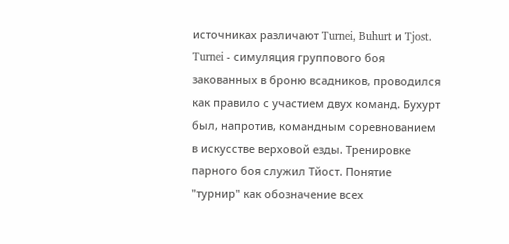источниках различают Turnei, Buhurt и Tjost. Turnei - симуляция группового боя закованных в броню всадников, проводился как правило с участием двух команд. Бухурт был, напротив, командным соревнованием в искусстве верховой езды. Тренировке парного боя служил Тйост. Понятие "турнир" как обозначение всех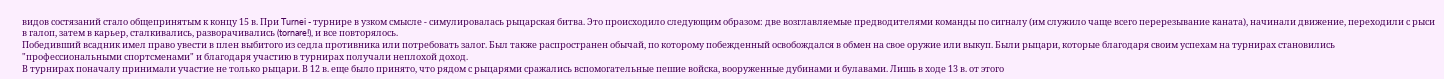видов состязаний стало общепринятым к концу 15 в. При Turnei - турнире в узком смысле - симулировалась рыцарская битва. Это происходило следующим образом: две возглавляемые предводителями команды по сигналу (им служило чаще всего перерезывание каната), начинали движение, переходили с рыси в галоп, затем в карьер, сталкивались, разворачивались (tornare!), и все повторялось.
Победивший всадник имел право увести в плен выбитого из седла противника или потребовать залог. Был также распространен обычай, по которому побежденный освобождался в обмен на свое оружие или выкуп. Были рыцари, которые благодаря своим успехам на турнирах становились "профессиональными спортсменами" и благодаря участию в турнирах получали неплохой доход.
В турнирах поначалу принимали участие не только рыцари. В 12 в. еще было принято, что рядом с рыцарями сражались вспомогательные пешие войска, вооруженные дубинами и булавами. Лишь в ходе 13 в. от этого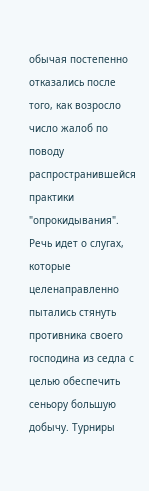обычая постепенно отказались после того, как возросло число жалоб по поводу распространившейся практики "опрокидывания". Речь идет о слугах, которые целенаправленно пытались стянуть противника своего господина из седла с целью обеспечить сеньору большую добычу. Турниры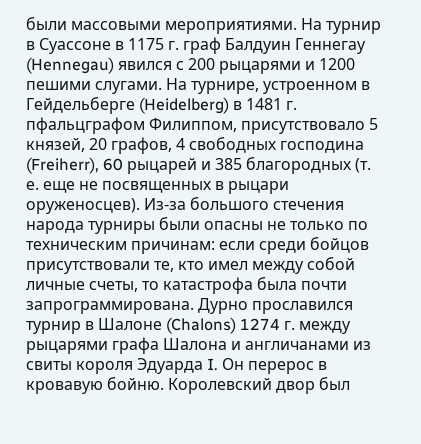были массовыми мероприятиями. На турнир в Суассоне в 1175 г. граф Балдуин Геннегау (Hennegau) явился с 200 рыцарями и 1200 пешими слугами. На турнире, устроенном в Гейдельберге (Heidelberg) в 1481 г. пфальцграфом Филиппом, присутствовало 5 князей, 20 графов, 4 свободных господина (Freiherr), 60 рыцарей и 385 благородных (т. е. еще не посвященных в рыцари оруженосцев). Из-за большого стечения народа турниры были опасны не только по техническим причинам: если среди бойцов присутствовали те, кто имел между собой личные счеты, то катастрофа была почти запрограммирована. Дурно прославился турнир в Шалоне (Chalons) 1274 г. между рыцарями графа Шалона и англичанами из свиты короля Эдуарда I. Он перерос в кровавую бойню. Королевский двор был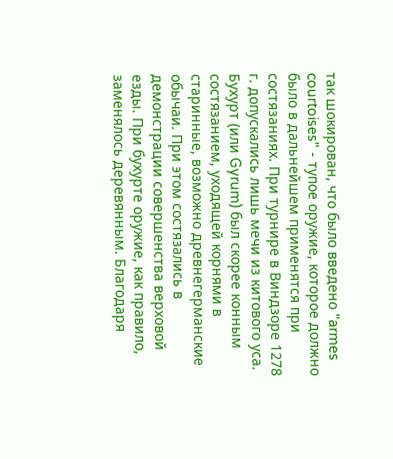так шокирован, что было введено "armes courtoises" - тупое оружие, которое должно было в дальнейшем применятся при состязаниях. При турнире в Виндзоре 1278 г. допускались лишь мечи из китового уса.
Бухурт (или Gyrum) был скорее конным состязанием, уходящей корнями в старинные, возможно древнегерманские обычаи. При этом состязались в демонстрации совершенства верховой езды. При бухурте оружие, как правило, заменялось деревянным. Благодаря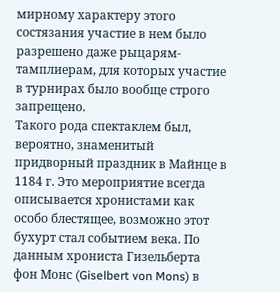мирному характеру этого состязания участие в нем было разрешено даже рыцарям-тамплиерам, для которых участие в турнирах было вообще строго запрещено.
Такого рода спектаклем был, вероятно, знаменитый придворный праздник в Майнце в 1184 г. Это мероприятие всегда описывается хронистами как особо блестящее, возможно этот бухурт стал событием века. По данным хрониста Гизельберта фон Монс (Giselbert von Mons) в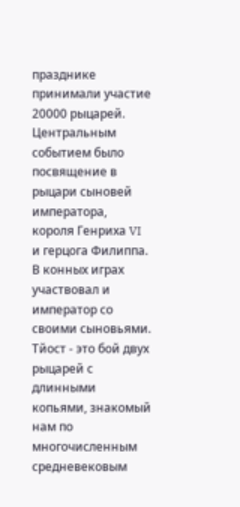празднике принимали участие 20000 рыцарей. Центральным событием было посвящение в рыцари сыновей императора, короля Генриха VI и герцога Филиппа. В конных играх участвовал и император со своими сыновьями.
Тйост - это бой двух рыцарей с длинными копьями, знакомый нам по многочисленным средневековым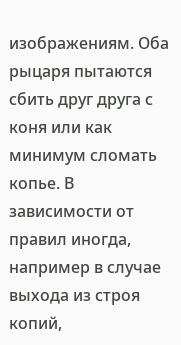изображениям. Оба рыцаря пытаются сбить друг друга с коня или как минимум сломать копье. В зависимости от правил иногда, например в случае выхода из строя копий,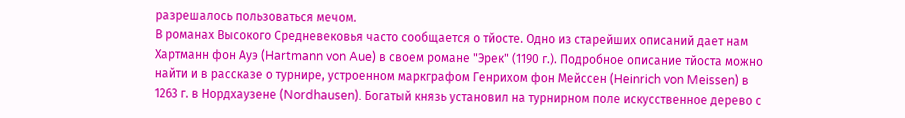разрешалось пользоваться мечом.
В романах Высокого Средневековья часто сообщается о тйосте. Одно из старейших описаний дает нам Хартманн фон Ауэ (Hartmann von Aue) в своем романе "Эрек" (1190 г.). Подробное описание тйоста можно найти и в рассказе о турнире, устроенном маркграфом Генрихом фон Мейсcен (Heinrich von Meissen) в 1263 г. в Нордхаузене (Nordhausen). Богатый князь установил на турнирном поле искусственное дерево с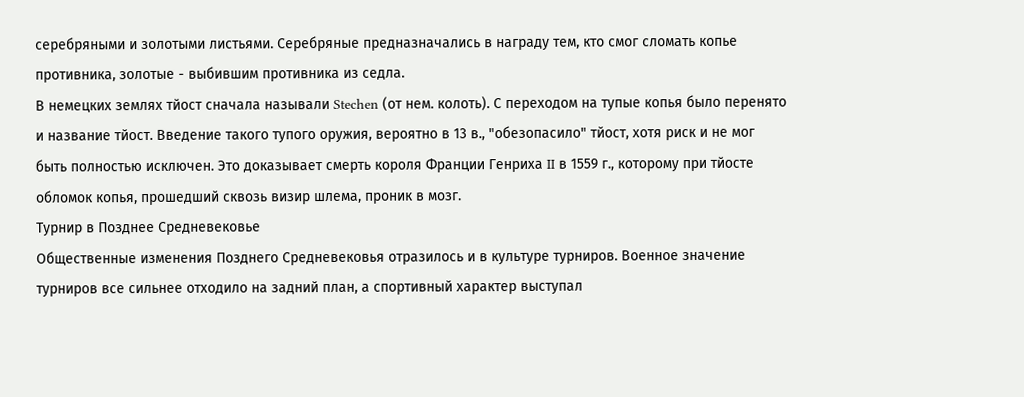серебряными и золотыми листьями. Серебряные предназначались в награду тем, кто смог сломать копье противника, золотые - выбившим противника из седла.
В немецких землях тйост сначала называли Stechen (от нем. колоть). С переходом на тупые копья было перенято и название тйост. Введение такого тупого оружия, вероятно в 13 в., "обезопасило" тйост, хотя риск и не мог быть полностью исключен. Это доказывает смерть короля Франции Генриха II в 1559 г., которому при тйосте обломок копья, прошедший сквозь визир шлема, проник в мозг.
Турнир в Позднее Средневековье
Общественные изменения Позднего Средневековья отразилось и в культуре турниров. Военное значение турниров все сильнее отходило на задний план, а спортивный характер выступал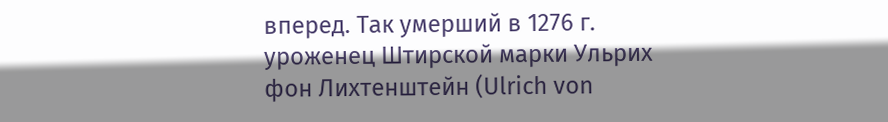вперед. Так умерший в 1276 г. уроженец Штирской марки Ульрих фон Лихтенштейн (Ulrich von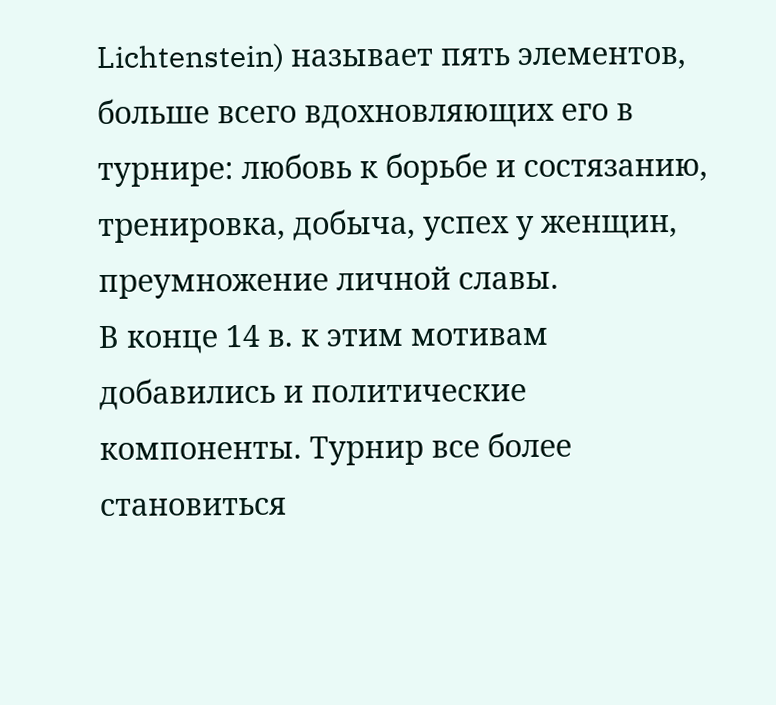Lichtenstein) называет пять элементов, больше всего вдохновляющих его в турнире: любовь к борьбе и состязанию, тренировка, добыча, успех у женщин, преумножение личной славы.
В конце 14 в. к этим мотивам добавились и политические компоненты. Турнир все более становиться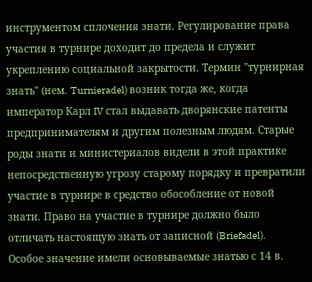инструментом сплочения знати. Регулирование права участия в турнире доходит до предела и служит укреплению социальной закрытости. Термин "турнирная знать" (нем. Turnieradel) возник тогда же, когда император Карл IV стал выдавать дворянские патенты предпринимателям и другим полезным людям. Старые роды знати и министериалов видели в этой практике непосредственную угрозу старому порядку и превратили участие в турнире в средство обособление от новой знати. Право на участие в турнире должно было отличать настоящую знать от записной (Briefadel).
Особое значение имели основываемые знатью с 14 в.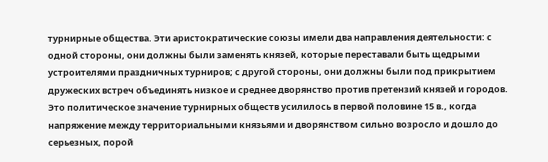турнирные общества. Эти аристократические союзы имели два направления деятельности: с одной стороны, они должны были заменять князей, которые переставали быть щедрыми устроителями праздничных турниров; с другой стороны, они должны были под прикрытием дружеских встреч объединять низкое и среднее дворянство против претензий князей и городов. Это политическое значение турнирных обществ усилилось в первой половине 15 в., когда напряжение между территориальными князьями и дворянством сильно возросло и дошло до серьезных, порой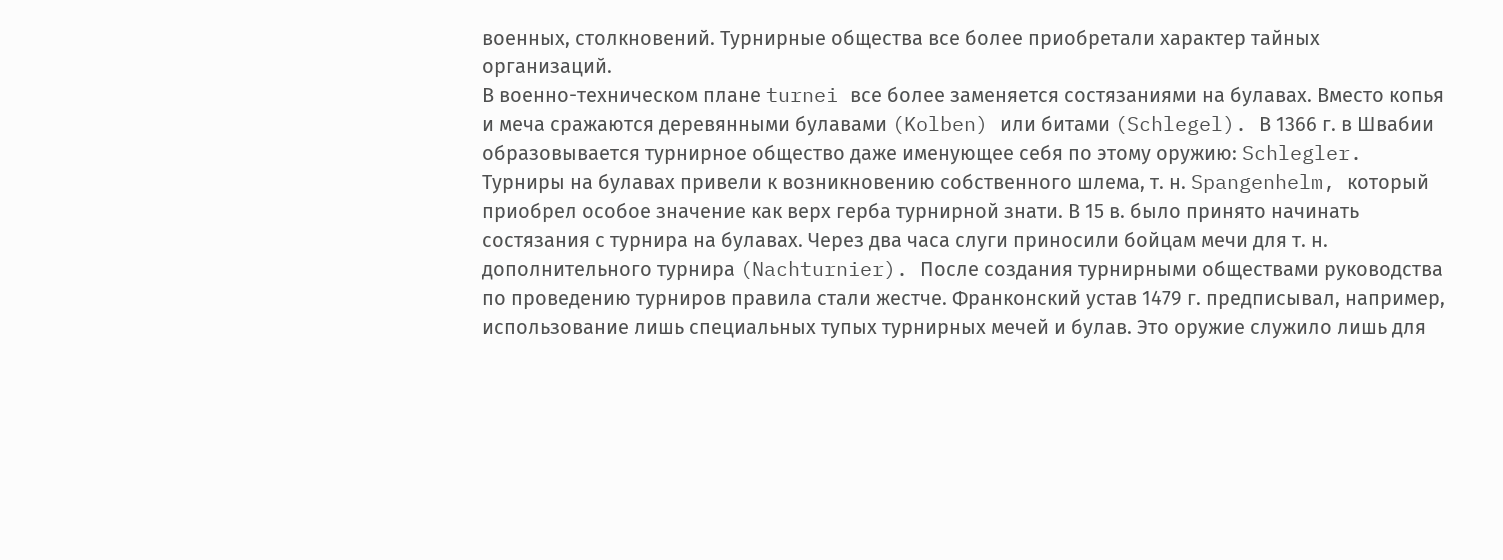военных, столкновений. Турнирные общества все более приобретали характер тайных организаций.
В военно-техническом плане turnei все более заменяется состязаниями на булавах. Вместо копья и меча сражаются деревянными булавами (Kolben) или битами (Schlegel). В 1366 г. в Швабии образовывается турнирное общество даже именующее себя по этому оружию: Schlegler. Турниры на булавах привели к возникновению собственного шлема, т. н. Spangenhelm, который приобрел особое значение как верх герба турнирной знати. В 15 в. было принято начинать состязания с турнира на булавах. Через два часа слуги приносили бойцам мечи для т. н. дополнительного турнира (Nachturnier). После создания турнирными обществами руководства по проведению турниров правила стали жестче. Франконский устав 1479 г. предписывал, например, использование лишь специальных тупых турнирных мечей и булав. Это оружие служило лишь для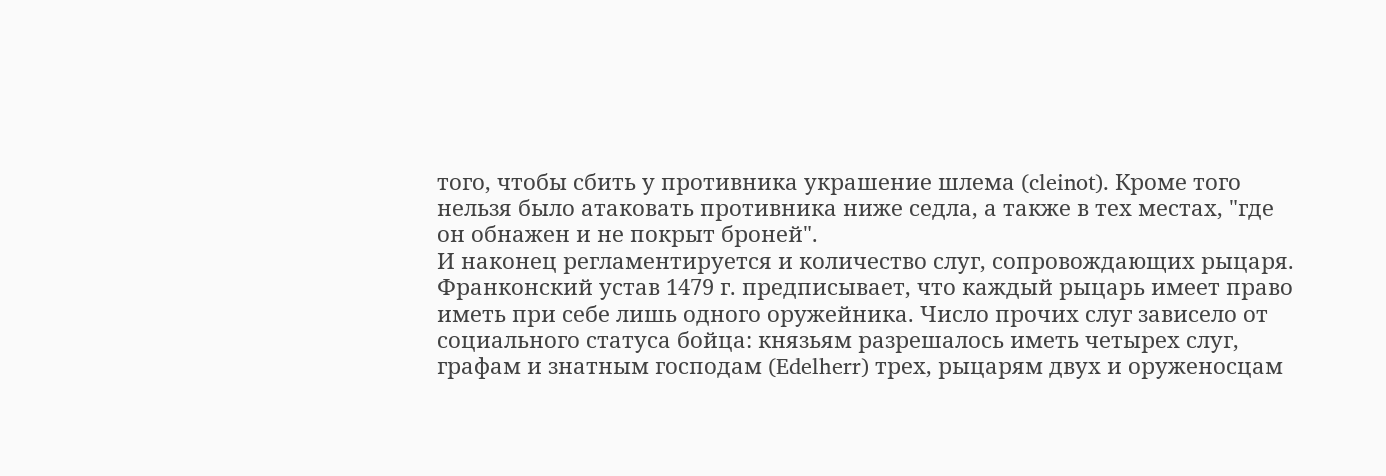того, чтобы сбить у противника украшение шлема (cleinot). Кроме того нельзя было атаковать противника ниже седла, а также в тех местах, "где он обнажен и не покрыт броней".
И наконец регламентируется и количество слуг, сопровождающих рыцаря. Франконский устав 1479 г. предписывает, что каждый рыцарь имеет право иметь при себе лишь одного оружейника. Число прочих слуг зависело от социального статуса бойца: князьям разрешалось иметь четырех слуг, графам и знатным господам (Edelherr) трех, рыцарям двух и оруженосцам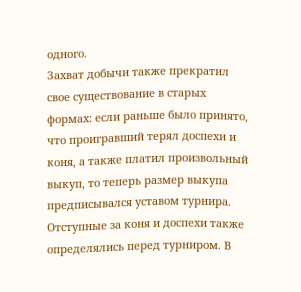одного.
Захват добычи также прекратил свое существование в старых формах: если раньше было принято, что проигравший терял доспехи и коня, а также платил произвольный выкуп, то теперь размер выкупа предписывался уставом турнира. Отступные за коня и доспехи также определялись перед турниром. В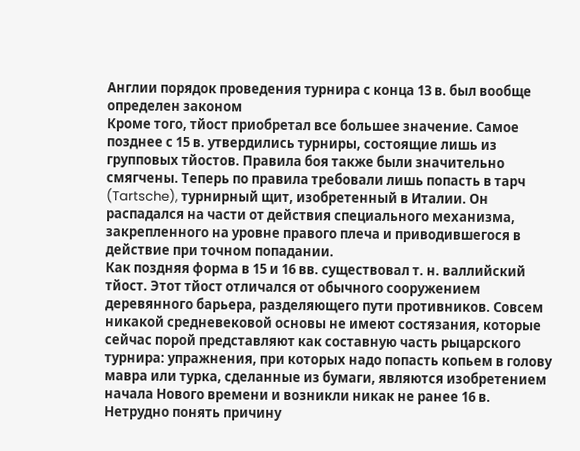Англии порядок проведения турнира с конца 13 в. был вообще определен законом
Кроме того, тйост приобретал все большее значение. Самое позднее с 15 в. утвердились турниры, состоящие лишь из групповых тйостов. Правила боя также были значительно смягчены. Теперь по правила требовали лишь попасть в тарч (Tartsche), турнирный щит, изобретенный в Италии. Он распадался на части от действия специального механизма, закрепленного на уровне правого плеча и приводившегося в действие при точном попадании.
Как поздняя форма в 15 и 16 вв. существовал т. н. валлийский тйост. Этот тйост отличался от обычного сооружением деревянного барьера, разделяющего пути противников. Совсем никакой средневековой основы не имеют состязания, которые сейчас порой представляют как составную часть рыцарского турнира: упражнения, при которых надо попасть копьем в голову мавра или турка, сделанные из бумаги, являются изобретением начала Нового времени и возникли никак не ранее 16 в.
Нетрудно понять причину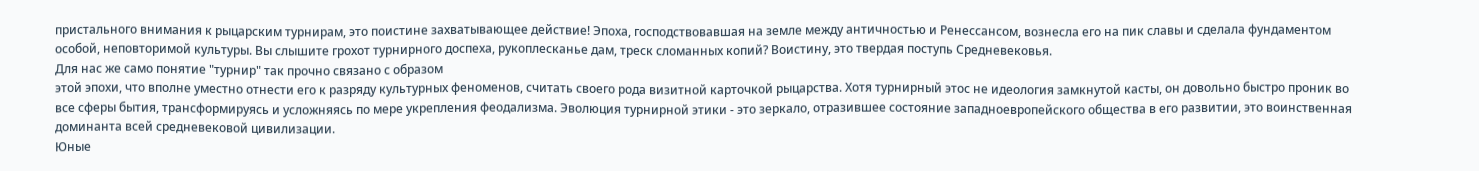пристального внимания к рыцарским турнирам, это поистине захватывающее действие! Эпоха, господствовавшая на земле между античностью и Ренессансом, вознесла его на пик славы и сделала фундаментом особой, неповторимой культуры. Вы слышите грохот турнирного доспеха, рукоплесканье дам, треск сломанных копий? Воистину, это твердая поступь Средневековья.
Для нас же само понятие "турнир" так прочно связано с образом
этой эпохи, что вполне уместно отнести его к разряду культурных феноменов, считать своего рода визитной карточкой рыцарства. Хотя турнирный этос не идеология замкнутой касты, он довольно быстро проник во все сферы бытия, трансформируясь и усложняясь по мере укрепления феодализма. Эволюция турнирной этики - это зеркало, отразившее состояние западноевропейского общества в его развитии, это воинственная доминанта всей средневековой цивилизации.
Юные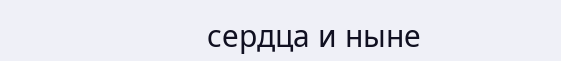сердца и ныне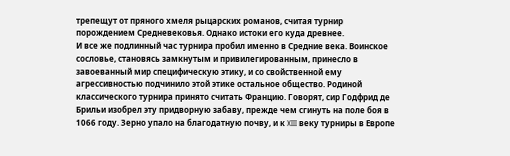трепещут от пряного хмеля рыцарских романов, считая турнир порождением Средневековья. Однако истоки его куда древнее.
И все же подлинный час турнира пробил именно в Средние века. Воинское сословье, становясь замкнутым и привилегированным, принесло в завоеванный мир специфическую этику, и со свойственной ему агрессивностью подчинило этой этике остальное общество. Родиной классического турнира принято считать Францию. Говорят, сир Годфрид де Брильи изобрел эту придворную забаву, прежде чем сгинуть на поле боя в 1066 году. Зерно упало на благодатную почву, и к XIII веку турниры в Европе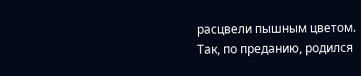расцвели пышным цветом.
Так, по преданию, родился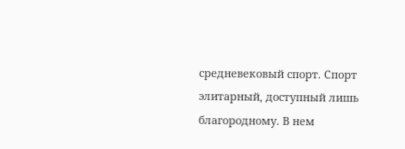средневековый спорт. Спорт элитарный, доступный лишь благородному. В нем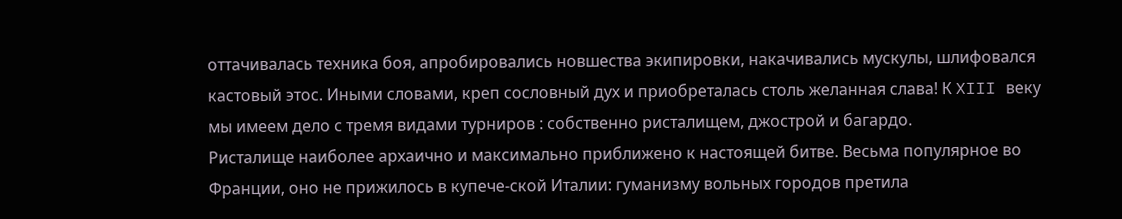оттачивалась техника боя, апробировались новшества экипировки, накачивались мускулы, шлифовался кастовый этос. Иными словами, креп сословный дух и приобреталась столь желанная слава! К XIII веку мы имеем дело с тремя видами турниров : собственно ристалищем, джострой и багардо.
Ристалище наиболее архаично и максимально приближено к настоящей битве. Весьма популярное во Франции, оно не прижилось в купече-ской Италии: гуманизму вольных городов претила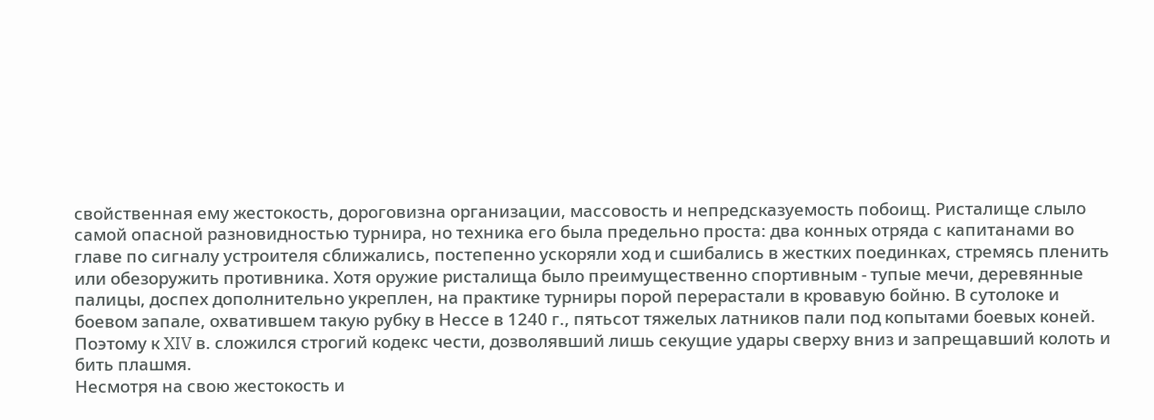свойственная ему жестокость, дороговизна организации, массовость и непредсказуемость побоищ. Ристалище слыло самой опасной разновидностью турнира, но техника его была предельно проста: два конных отряда с капитанами во главе по сигналу устроителя сближались, постепенно ускоряли ход и сшибались в жестких поединках, стремясь пленить или обезоружить противника. Хотя оружие ристалища было преимущественно спортивным - тупые мечи, деревянные палицы, доспех дополнительно укреплен, на практике турниры порой перерастали в кровавую бойню. В сутолоке и боевом запале, охватившем такую рубку в Нессе в 1240 г., пятьсот тяжелых латников пали под копытами боевых коней. Поэтому к XIV в. сложился строгий кодекс чести, дозволявший лишь секущие удары сверху вниз и запрещавший колоть и бить плашмя.
Несмотря на свою жестокость и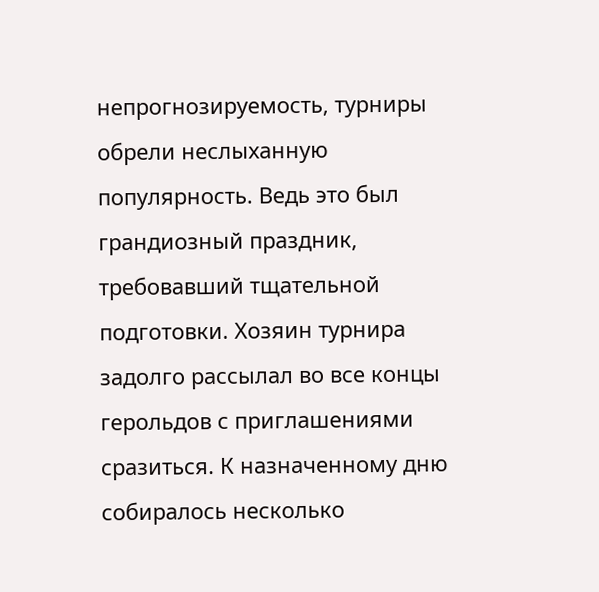непрогнозируемость, турниры обрели неслыханную популярность. Ведь это был грандиозный праздник, требовавший тщательной подготовки. Хозяин турнира задолго рассылал во все концы герольдов с приглашениями сразиться. К назначенному дню собиралось несколько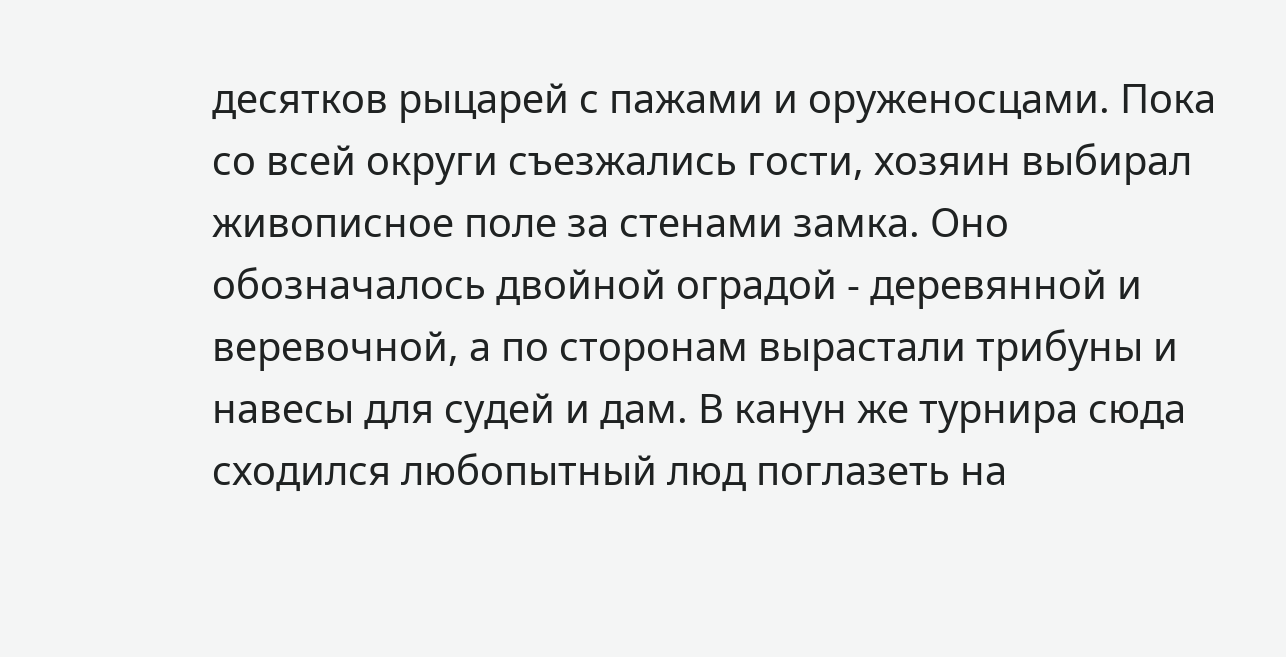десятков рыцарей с пажами и оруженосцами. Пока со всей округи съезжались гости, хозяин выбирал живописное поле за стенами замка. Оно обозначалось двойной оградой - деревянной и веревочной, а по сторонам вырастали трибуны и навесы для судей и дам. В канун же турнира сюда сходился любопытный люд поглазеть на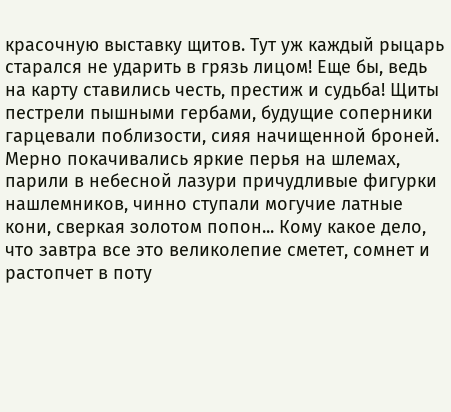красочную выставку щитов. Тут уж каждый рыцарь старался не ударить в грязь лицом! Еще бы, ведь на карту ставились честь, престиж и судьба! Щиты пестрели пышными гербами, будущие соперники гарцевали поблизости, сияя начищенной броней. Мерно покачивались яркие перья на шлемах, парили в небесной лазури причудливые фигурки нашлемников, чинно ступали могучие латные кони, сверкая золотом попон... Кому какое дело, что завтра все это великолепие сметет, сомнет и растопчет в поту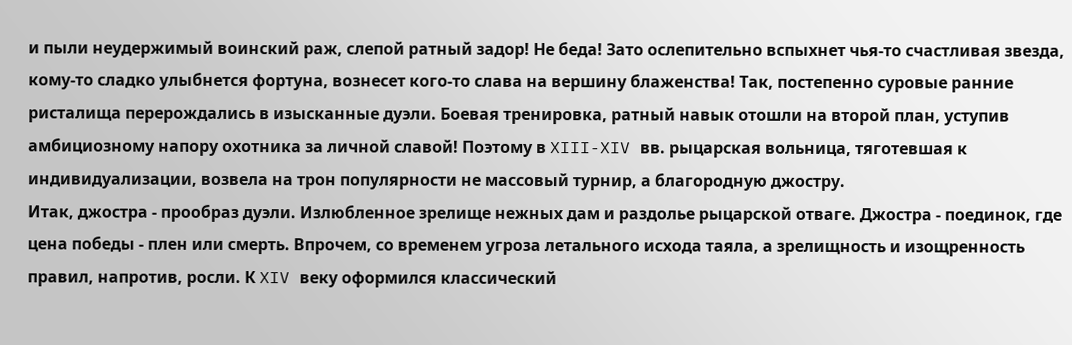и пыли неудержимый воинский раж, слепой ратный задор! Не беда! Зато ослепительно вспыхнет чья-то счастливая звезда, кому-то сладко улыбнется фортуна, вознесет кого-то слава на вершину блаженства! Так, постепенно суровые ранние ристалища перерождались в изысканные дуэли. Боевая тренировка, ратный навык отошли на второй план, уступив амбициозному напору охотника за личной славой! Поэтому в XIII-XIV вв. рыцарская вольница, тяготевшая к индивидуализации, возвела на трон популярности не массовый турнир, а благородную джостру.
Итак, джостра - прообраз дуэли. Излюбленное зрелище нежных дам и раздолье рыцарской отваге. Джостра - поединок, где цена победы - плен или смерть. Впрочем, со временем угроза летального исхода таяла, а зрелищность и изощренность правил, напротив, росли. К XIV веку оформился классический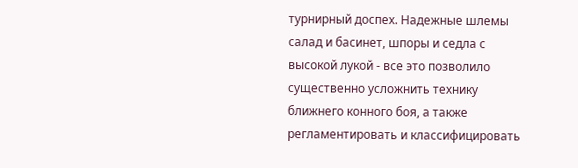турнирный доспех. Надежные шлемы салад и басинет, шпоры и седла с высокой лукой - все это позволило существенно усложнить технику ближнего конного боя, а также регламентировать и классифицировать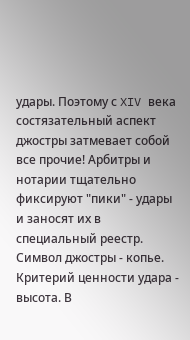удары. Поэтому с XIV века состязательный аспект джостры затмевает собой все прочие! Арбитры и нотарии тщательно фиксируют "пики" - удары и заносят их в специальный реестр. Символ джостры - копье. Критерий ценности удара - высота. В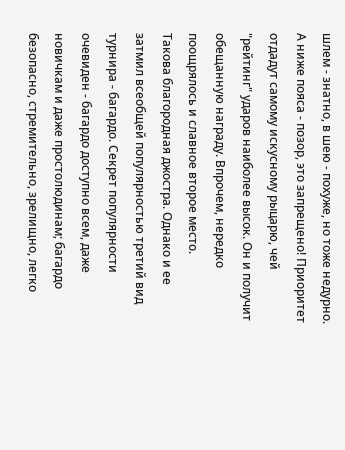шлем - знатно, в шею - похуже, но тоже недурно. А ниже пояса - позор, это запрещено! Приоритет отдадут самому искусному рыцарю, чей "рейтинг" ударов наиболее высок. Он и получит обещанную награду. Впрочем, нередко поощрялось и славное второе место.
Такова благородная джостра. Однако и ее затмил всеобщей популярностью третий вид турнира - багардо. Секрет популярности очевиден - багардо доступно всем, даже новичкам и даже простолюдинам; багардо безопасно, стремительно, зрелищно, легко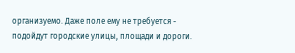организуемо. Даже поле ему не требуется - подойдут городские улицы, площади и дороги.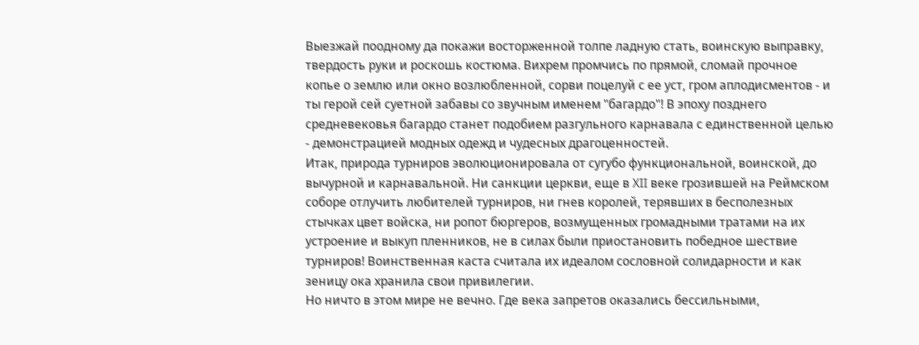Выезжай поодному да покажи восторженной толпе ладную стать, воинскую выправку, твердость руки и роскошь костюма. Вихрем промчись по прямой, сломай прочное копье о землю или окно возлюбленной, сорви поцелуй с ее уст, гром аплодисментов - и ты герой сей суетной забавы со звучным именем "багардо"! В эпоху позднего средневековья багардо станет подобием разгульного карнавала с единственной целью - демонстрацией модных одежд и чудесных драгоценностей.
Итак, природа турниров эволюционировала от сугубо функциональной, воинской, до вычурной и карнавальной. Ни санкции церкви, еще в XII веке грозившей на Реймском соборе отлучить любителей турниров, ни гнев королей, терявших в бесполезных стычках цвет войска, ни ропот бюргеров, возмущенных громадными тратами на их устроение и выкуп пленников, не в силах были приостановить победное шествие турниров! Воинственная каста считала их идеалом сословной солидарности и как зеницу ока хранила свои привилегии.
Но ничто в этом мире не вечно. Где века запретов оказались бессильными,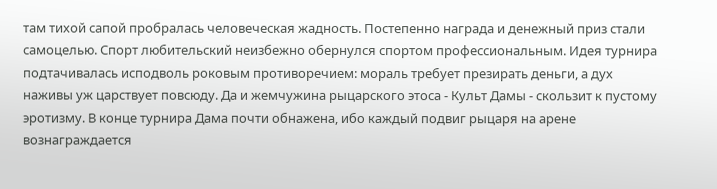там тихой сапой пробралась человеческая жадность. Постепенно награда и денежный приз стали самоцелью. Спорт любительский неизбежно обернулся спортом профессиональным. Идея турнира подтачивалась исподволь роковым противоречием: мораль требует презирать деньги, а дух наживы уж царствует повсюду. Да и жемчужина рыцарского этоса - Культ Дамы - скользит к пустому эротизму. В конце турнира Дама почти обнажена, ибо каждый подвиг рыцаря на арене вознаграждается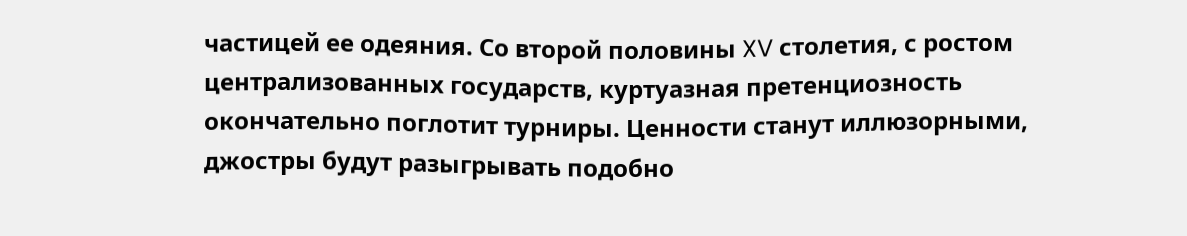частицей ее одеяния. Со второй половины XV столетия, с ростом централизованных государств, куртуазная претенциозность окончательно поглотит турниры. Ценности станут иллюзорными, джостры будут разыгрывать подобно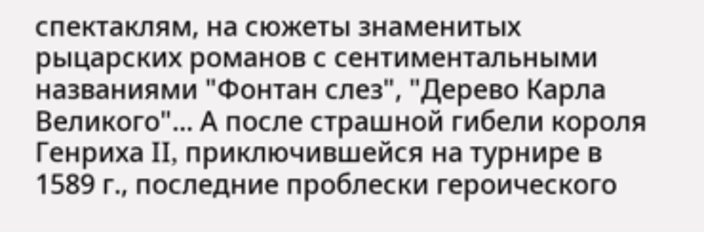спектаклям, на сюжеты знаменитых рыцарских романов с сентиментальными названиями "Фонтан слез", "Дерево Карла Великого"... А после страшной гибели короля Генриха II, приключившейся на турнире в 1589 г., последние проблески героического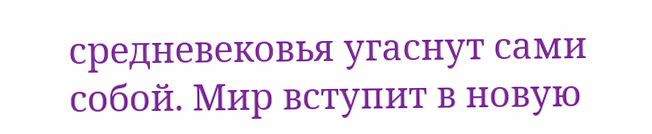средневековья угаснут сами собой. Мир вступит в новую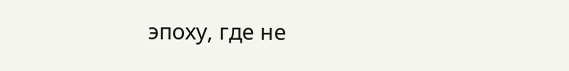эпоху, где не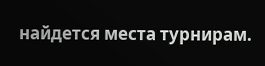найдется места турнирам.